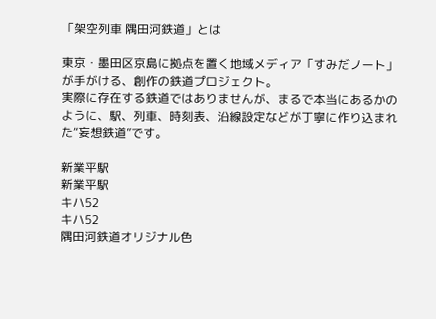「架空列車 隅田河鉄道」とは

東京・墨田区京島に拠点を置く地域メディア「すみだノート」が手がける、創作の鉄道プロジェクト。
実際に存在する鉄道ではありませんが、まるで本当にあるかのように、駅、列車、時刻表、沿線設定などが丁寧に作り込まれた“妄想鉄道”です。

新業平駅
新業平駅
キハ52
キハ52
隅田河鉄道オリジナル色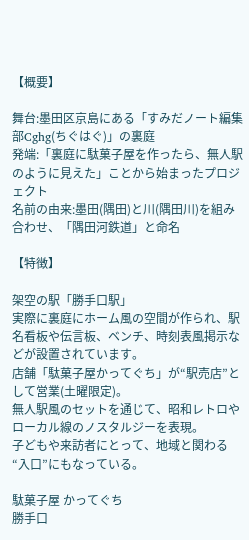【概要】

舞台:墨田区京島にある「すみだノート編集部Cghg(ちぐはぐ)」の裏庭
発端:「裏庭に駄菓子屋を作ったら、無人駅のように見えた」ことから始まったプロジェクト
名前の由来:墨田(隅田)と川(隅田川)を組み合わせ、「隅田河鉄道」と命名

【特徴】

架空の駅「勝手口駅」
実際に裏庭にホーム風の空間が作られ、駅名看板や伝言板、ベンチ、時刻表風掲示などが設置されています。
店舗「駄菓子屋かってぐち」が“駅売店”として営業(土曜限定)。
無人駅風のセットを通じて、昭和レトロやローカル線のノスタルジーを表現。
子どもや来訪者にとって、地域と関わる“入口”にもなっている。

駄菓子屋 かってぐち
勝手口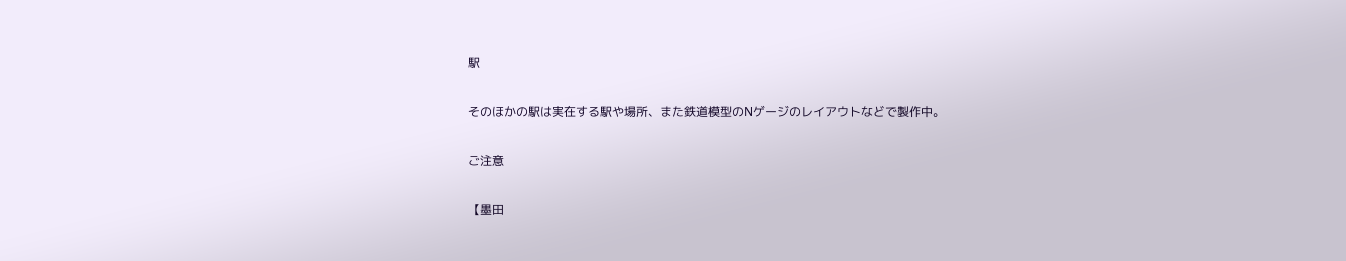駅

そのほかの駅は実在する駅や場所、また鉄道模型のNゲージのレイアウトなどで製作中。

ご注意

【墨田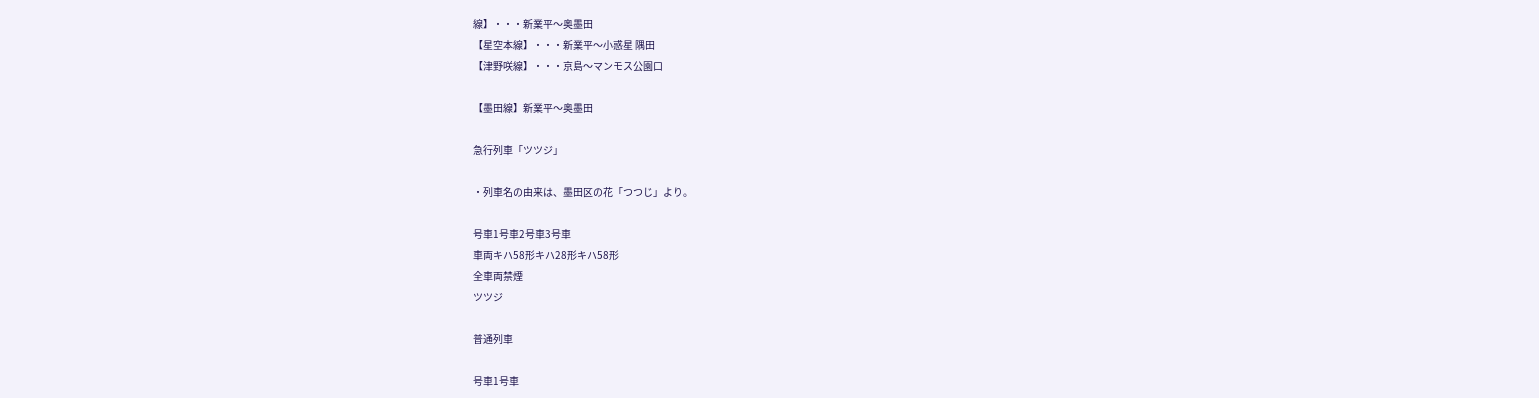線】・・・新業平〜奥墨田
【星空本線】・・・新業平〜小惑星 隅田
【津野咲線】・・・京島〜マンモス公園口

【墨田線】新業平〜奥墨田

急行列車「ツツジ」

・列車名の由来は、墨田区の花「つつじ」より。

号車1号車2号車3号車
車両キハ58形キハ28形キハ58形
全車両禁煙
ツツジ

普通列車

号車1号車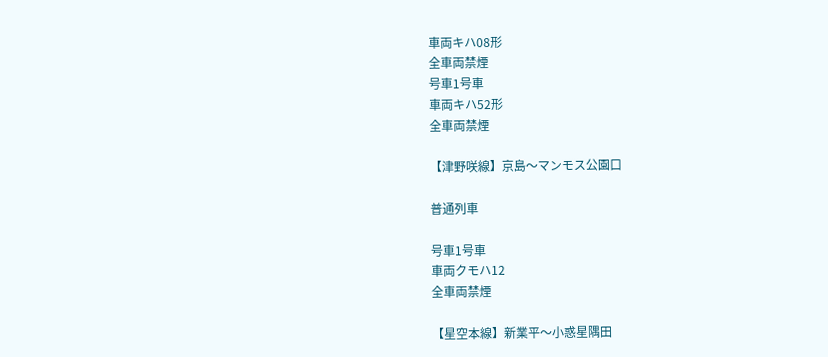車両キハ08形
全車両禁煙
号車1号車
車両キハ52形
全車両禁煙

【津野咲線】京島〜マンモス公園口

普通列車

号車1号車
車両クモハ12
全車両禁煙

【星空本線】新業平〜小惑星隅田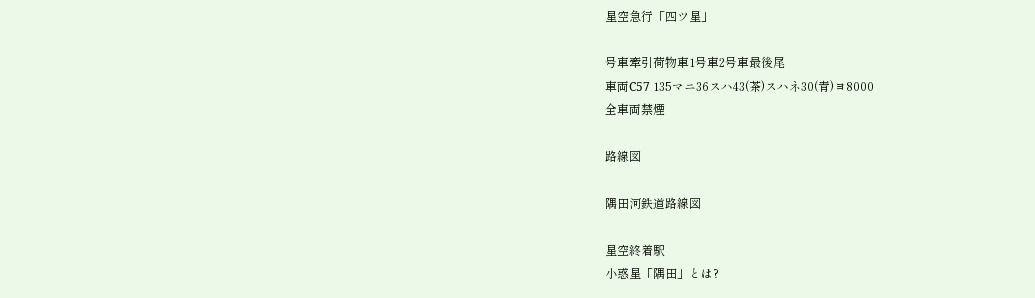星空急行「四ツ星」

号車牽引荷物車1号車2号車最後尾
車両C57 135マニ36スハ43(茶)スハネ30(青)ヨ8000
全車両禁煙

路線図

隅田河鉄道路線図

星空終着駅
小惑星「隅田」とは?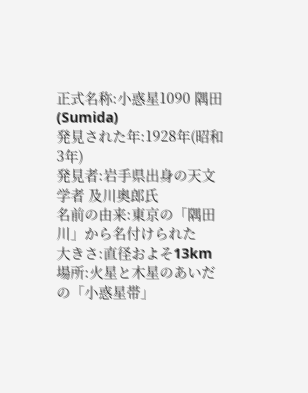正式名称:小惑星1090 隅田(Sumida)
発見された年:1928年(昭和3年)
発見者:岩手県出身の天文学者 及川奥郎氏
名前の由来:東京の「隅田川」から名付けられた
大きさ:直径およそ13km
場所:火星と木星のあいだの「小惑星帯」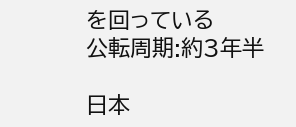を回っている
公転周期:約3年半

日本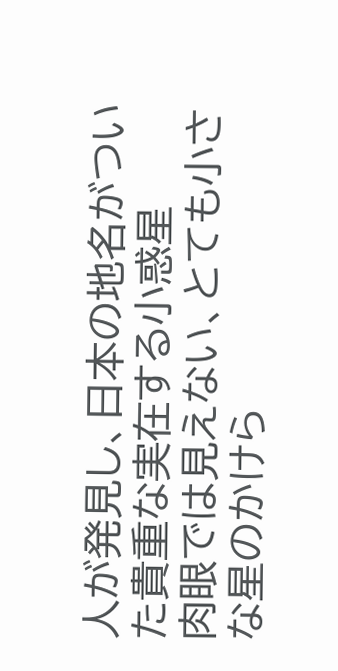人が発見し、日本の地名がついた貴重な実在する小惑星
肉眼では見えない、とても小さな星のかけら